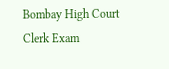Bombay High Court Clerk Exam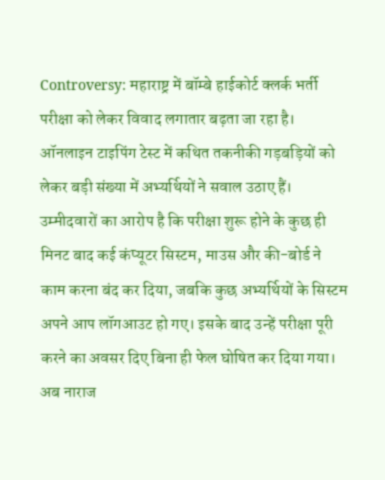Controversy: महाराष्ट्र में बॉम्बे हाईकोर्ट क्लर्क भर्ती परीक्षा को लेकर विवाद लगातार बढ़ता जा रहा है। ऑनलाइन टाइपिंग टेस्ट में कथित तकनीकी गड़बड़ियों को लेकर बड़ी संख्या में अभ्यर्थियों ने सवाल उठाए हैं। उम्मीदवारों का आरोप है कि परीक्षा शुरू होने के कुछ ही मिनट बाद कई कंप्यूटर सिस्टम, माउस और की-बोर्ड ने काम करना बंद कर दिया, जबकि कुछ अभ्यर्थियों के सिस्टम अपने आप लॉगआउट हो गए। इसके बाद उन्हें परीक्षा पूरी करने का अवसर दिए बिना ही फेल घोषित कर दिया गया। अब नाराज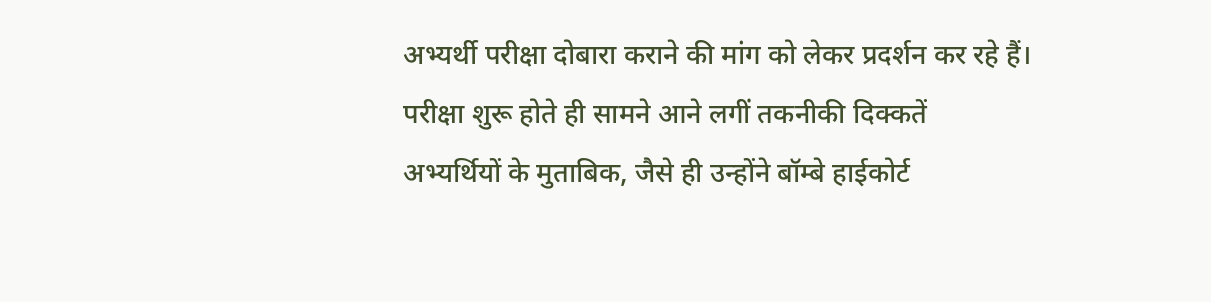अभ्यर्थी परीक्षा दोबारा कराने की मांग को लेकर प्रदर्शन कर रहे हैं।
परीक्षा शुरू होते ही सामने आने लगीं तकनीकी दिक्कतें
अभ्यर्थियों के मुताबिक, जैसे ही उन्होंने बॉम्बे हाईकोर्ट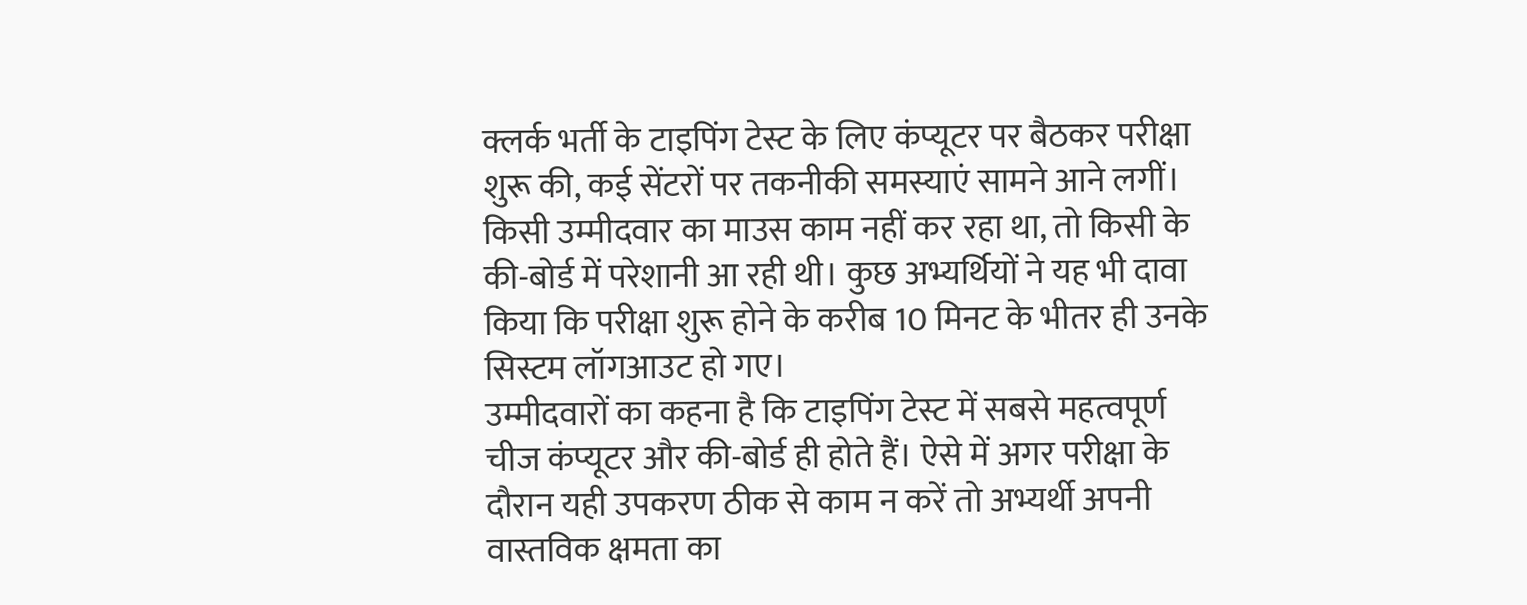क्लर्क भर्ती के टाइपिंग टेस्ट के लिए कंप्यूटर पर बैठकर परीक्षा शुरू की, कई सेंटरों पर तकनीकी समस्याएं सामने आने लगीं। किसी उम्मीदवार का माउस काम नहीं कर रहा था, तो किसी के की-बोर्ड में परेशानी आ रही थी। कुछ अभ्यर्थियों ने यह भी दावा किया कि परीक्षा शुरू होने के करीब 10 मिनट के भीतर ही उनके सिस्टम लॉगआउट हो गए।
उम्मीदवारों का कहना है कि टाइपिंग टेस्ट में सबसे महत्वपूर्ण चीज कंप्यूटर और की-बोर्ड ही होते हैं। ऐसे में अगर परीक्षा के दौरान यही उपकरण ठीक से काम न करें तो अभ्यर्थी अपनी वास्तविक क्षमता का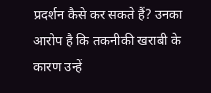प्रदर्शन कैसे कर सकते हैं? उनका आरोप है कि तकनीकी खराबी के कारण उन्हें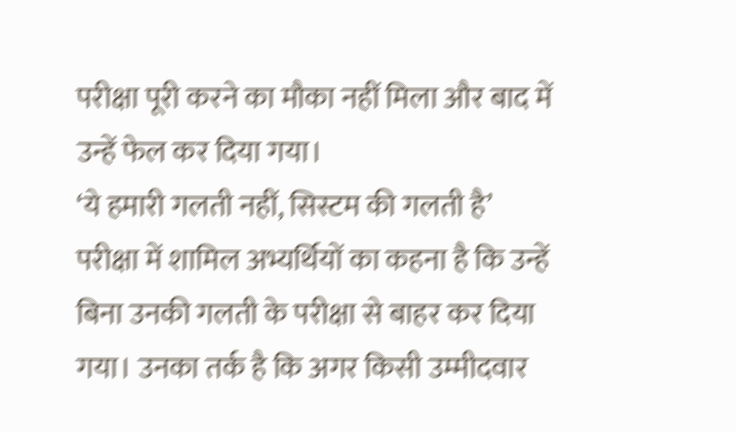परीक्षा पूरी करने का मौका नहीं मिला और बाद में उन्हें फेल कर दिया गया।
‘ये हमारी गलती नहीं, सिस्टम की गलती है’
परीक्षा में शामिल अभ्यर्थियों का कहना है कि उन्हें बिना उनकी गलती के परीक्षा से बाहर कर दिया गया। उनका तर्क है कि अगर किसी उम्मीदवार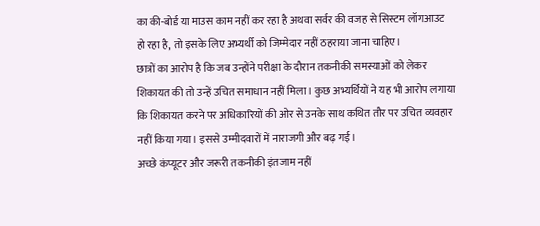का की-बोर्ड या माउस काम नहीं कर रहा है अथवा सर्वर की वजह से सिस्टम लॉगआउट हो रहा है, तो इसके लिए अभ्यर्थी को जिम्मेदार नहीं ठहराया जाना चाहिए।
छात्रों का आरोप है कि जब उन्होंने परीक्षा के दौरान तकनीकी समस्याओं को लेकर शिकायत की तो उन्हें उचित समाधान नहीं मिला। कुछ अभ्यर्थियों ने यह भी आरोप लगाया कि शिकायत करने पर अधिकारियों की ओर से उनके साथ कथित तौर पर उचित व्यवहार नहीं किया गया। इससे उम्मीदवारों में नाराजगी और बढ़ गई।
अच्छे कंप्यूटर और जरूरी तकनीकी इंतजाम नहीं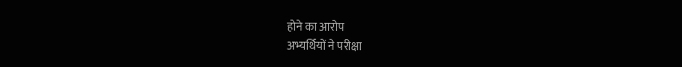होने का आरोप
अभ्यर्थियों ने परीक्षा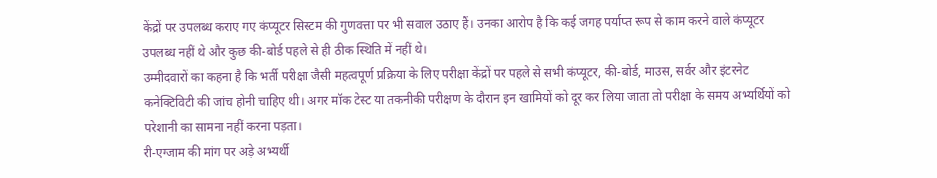केंद्रों पर उपलब्ध कराए गए कंप्यूटर सिस्टम की गुणवत्ता पर भी सवाल उठाए हैं। उनका आरोप है कि कई जगह पर्याप्त रूप से काम करने वाले कंप्यूटर उपलब्ध नहीं थे और कुछ की-बोर्ड पहले से ही ठीक स्थिति में नहीं थे।
उम्मीदवारों का कहना है कि भर्ती परीक्षा जैसी महत्वपूर्ण प्रक्रिया के लिए परीक्षा केंद्रों पर पहले से सभी कंप्यूटर, की-बोर्ड, माउस, सर्वर और इंटरनेट कनेक्टिविटी की जांच होनी चाहिए थी। अगर मॉक टेस्ट या तकनीकी परीक्षण के दौरान इन खामियों को दूर कर लिया जाता तो परीक्षा के समय अभ्यर्थियों को परेशानी का सामना नहीं करना पड़ता।
री-एग्जाम की मांग पर अड़े अभ्यर्थी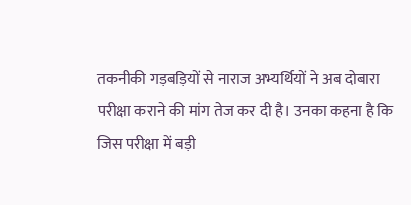तकनीकी गड़बड़ियों से नाराज अभ्यर्थियों ने अब दोबारा परीक्षा कराने की मांग तेज कर दी है। उनका कहना है कि जिस परीक्षा में बड़ी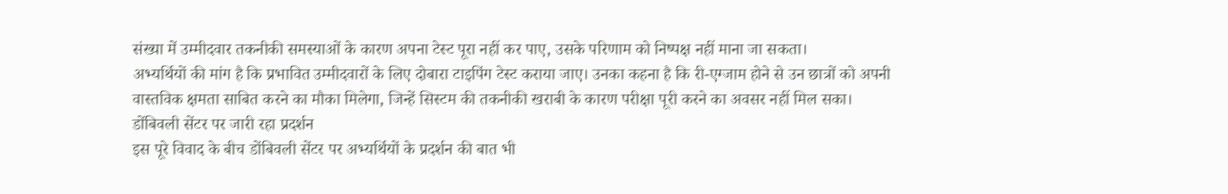संख्या में उम्मीदवार तकनीकी समस्याओं के कारण अपना टेस्ट पूरा नहीं कर पाए, उसके परिणाम को निष्पक्ष नहीं माना जा सकता।
अभ्यर्थियों की मांग है कि प्रभावित उम्मीदवारों के लिए दोबारा टाइपिंग टेस्ट कराया जाए। उनका कहना है कि री-एग्जाम होने से उन छात्रों को अपनी वास्तविक क्षमता साबित करने का मौका मिलेगा, जिन्हें सिस्टम की तकनीकी खराबी के कारण परीक्षा पूरी करने का अवसर नहीं मिल सका।
डोंबिवली सेंटर पर जारी रहा प्रदर्शन
इस पूरे विवाद के बीच डोंबिवली सेंटर पर अभ्यर्थियों के प्रदर्शन की बात भी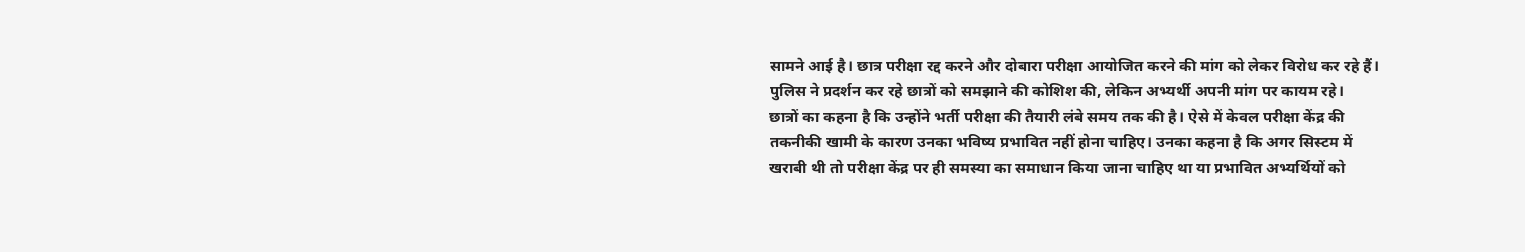सामने आई है। छात्र परीक्षा रद्द करने और दोबारा परीक्षा आयोजित करने की मांग को लेकर विरोध कर रहे हैं। पुलिस ने प्रदर्शन कर रहे छात्रों को समझाने की कोशिश की, लेकिन अभ्यर्थी अपनी मांग पर कायम रहे।
छात्रों का कहना है कि उन्होंने भर्ती परीक्षा की तैयारी लंबे समय तक की है। ऐसे में केवल परीक्षा केंद्र की तकनीकी खामी के कारण उनका भविष्य प्रभावित नहीं होना चाहिए। उनका कहना है कि अगर सिस्टम में खराबी थी तो परीक्षा केंद्र पर ही समस्या का समाधान किया जाना चाहिए था या प्रभावित अभ्यर्थियों को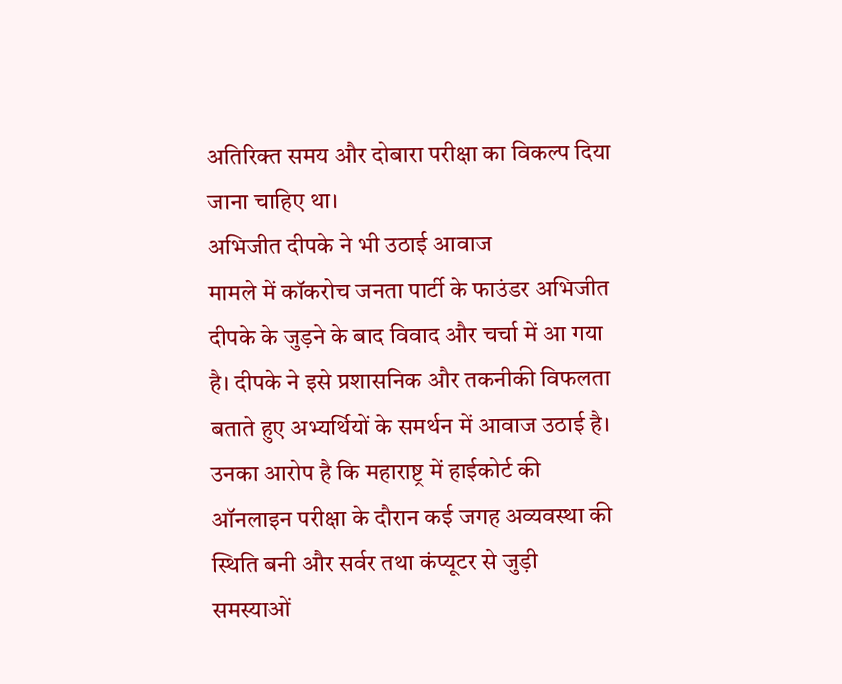अतिरिक्त समय और दोबारा परीक्षा का विकल्प दिया जाना चाहिए था।
अभिजीत दीपके ने भी उठाई आवाज
मामले में कॉकरोच जनता पार्टी के फाउंडर अभिजीत दीपके के जुड़ने के बाद विवाद और चर्चा में आ गया है। दीपके ने इसे प्रशासनिक और तकनीकी विफलता बताते हुए अभ्यर्थियों के समर्थन में आवाज उठाई है। उनका आरोप है कि महाराष्ट्र में हाईकोर्ट की ऑनलाइन परीक्षा के दौरान कई जगह अव्यवस्था की स्थिति बनी और सर्वर तथा कंप्यूटर से जुड़ी समस्याओं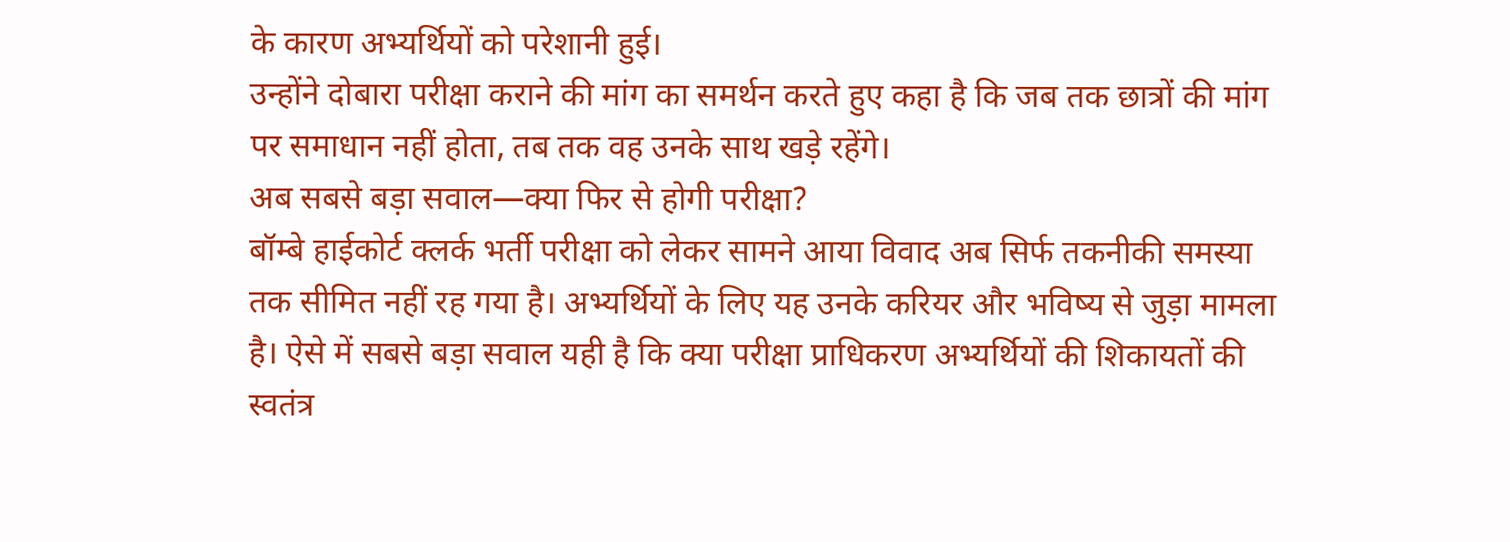के कारण अभ्यर्थियों को परेशानी हुई।
उन्होंने दोबारा परीक्षा कराने की मांग का समर्थन करते हुए कहा है कि जब तक छात्रों की मांग पर समाधान नहीं होता, तब तक वह उनके साथ खड़े रहेंगे।
अब सबसे बड़ा सवाल—क्या फिर से होगी परीक्षा?
बॉम्बे हाईकोर्ट क्लर्क भर्ती परीक्षा को लेकर सामने आया विवाद अब सिर्फ तकनीकी समस्या तक सीमित नहीं रह गया है। अभ्यर्थियों के लिए यह उनके करियर और भविष्य से जुड़ा मामला है। ऐसे में सबसे बड़ा सवाल यही है कि क्या परीक्षा प्राधिकरण अभ्यर्थियों की शिकायतों की स्वतंत्र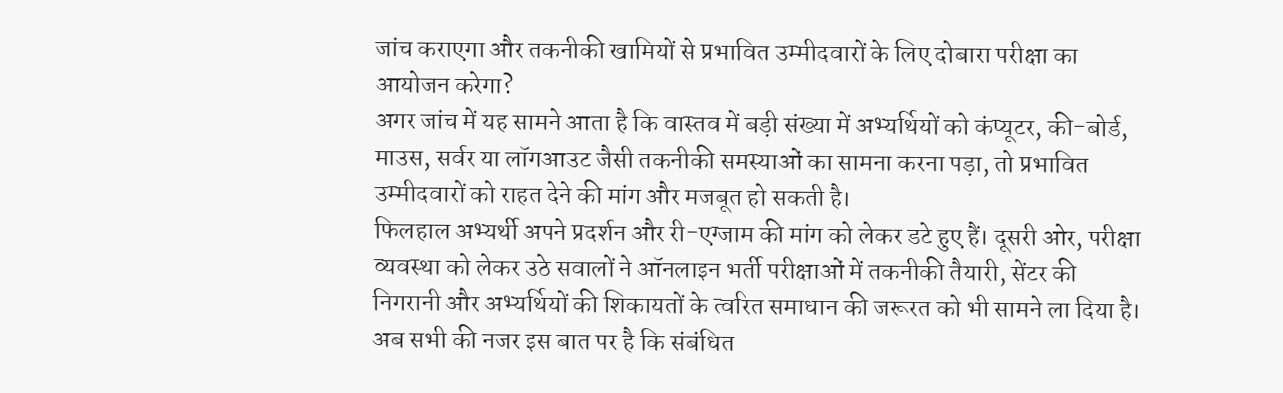जांच कराएगा और तकनीकी खामियों से प्रभावित उम्मीदवारों के लिए दोबारा परीक्षा का आयोजन करेगा?
अगर जांच में यह सामने आता है कि वास्तव में बड़ी संख्या में अभ्यर्थियों को कंप्यूटर, की-बोर्ड, माउस, सर्वर या लॉगआउट जैसी तकनीकी समस्याओं का सामना करना पड़ा, तो प्रभावित उम्मीदवारों को राहत देने की मांग और मजबूत हो सकती है।
फिलहाल अभ्यर्थी अपने प्रदर्शन और री-एग्जाम की मांग को लेकर डटे हुए हैं। दूसरी ओर, परीक्षा व्यवस्था को लेकर उठे सवालों ने ऑनलाइन भर्ती परीक्षाओं में तकनीकी तैयारी, सेंटर की निगरानी और अभ्यर्थियों की शिकायतों के त्वरित समाधान की जरूरत को भी सामने ला दिया है। अब सभी की नजर इस बात पर है कि संबंधित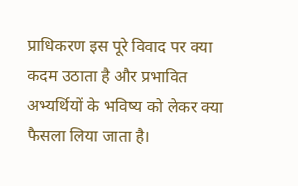प्राधिकरण इस पूरे विवाद पर क्या कदम उठाता है और प्रभावित अभ्यर्थियों के भविष्य को लेकर क्या फैसला लिया जाता है।